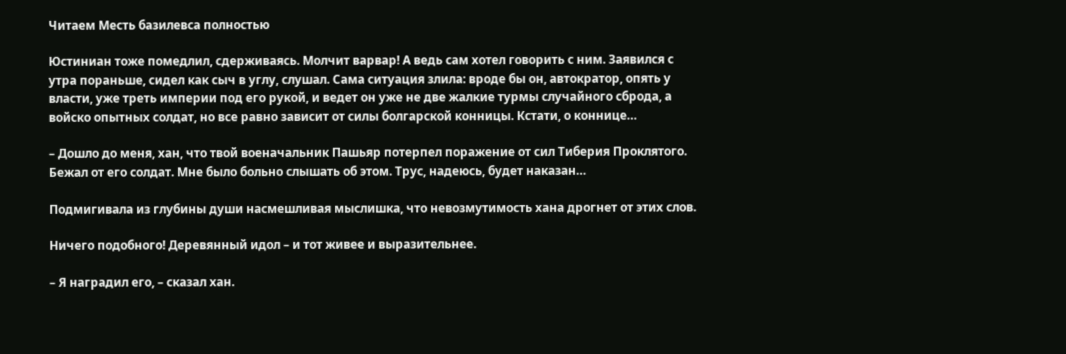Читаем Месть базилевса полностью

Юстиниан тоже помедлил, сдерживаясь. Молчит варвар! А ведь сам хотел говорить с ним. Заявился с утра пораньше, сидел как сыч в углу, слушал. Сама ситуация злила: вроде бы он, автократор, опять у власти, уже треть империи под его рукой, и ведет он уже не две жалкие турмы случайного сброда, а войско опытных солдат, но все равно зависит от силы болгарской конницы. Кстати, о коннице…

– Дошло до меня, хан, что твой военачальник Пашьяр потерпел поражение от сил Тиберия Проклятого. Бежал от его солдат. Мне было больно слышать об этом. Трус, надеюсь, будет наказан…

Подмигивала из глубины души насмешливая мыслишка, что невозмутимость хана дрогнет от этих слов.

Ничего подобного! Деревянный идол – и тот живее и выразительнее.

– Я наградил его, – сказал хан.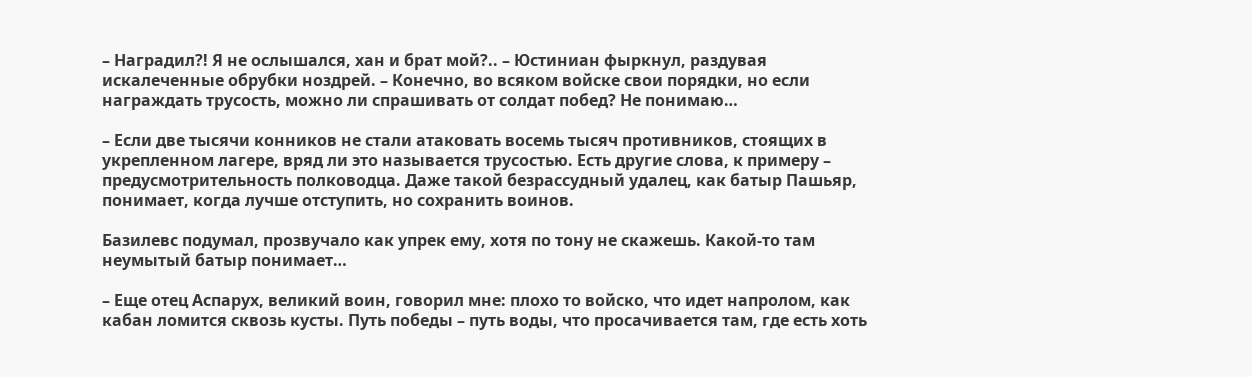– Наградил?! Я не ослышался, хан и брат мой?.. – Юстиниан фыркнул, раздувая искалеченные обрубки ноздрей. – Конечно, во всяком войске свои порядки, но если награждать трусость, можно ли спрашивать от солдат побед? Не понимаю…

– Если две тысячи конников не стали атаковать восемь тысяч противников, стоящих в укрепленном лагере, вряд ли это называется трусостью. Есть другие слова, к примеру – предусмотрительность полководца. Даже такой безрассудный удалец, как батыр Пашьяр, понимает, когда лучше отступить, но сохранить воинов.

Базилевс подумал, прозвучало как упрек ему, хотя по тону не скажешь. Какой-то там неумытый батыр понимает…

– Еще отец Аспарух, великий воин, говорил мне: плохо то войско, что идет напролом, как кабан ломится сквозь кусты. Путь победы – путь воды, что просачивается там, где есть хоть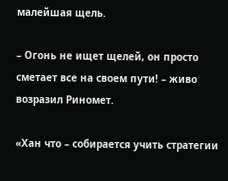малейшая щель.

– Огонь не ищет щелей, он просто сметает все на своем пути! – живо возразил Риномет.

«Хан что – собирается учить стратегии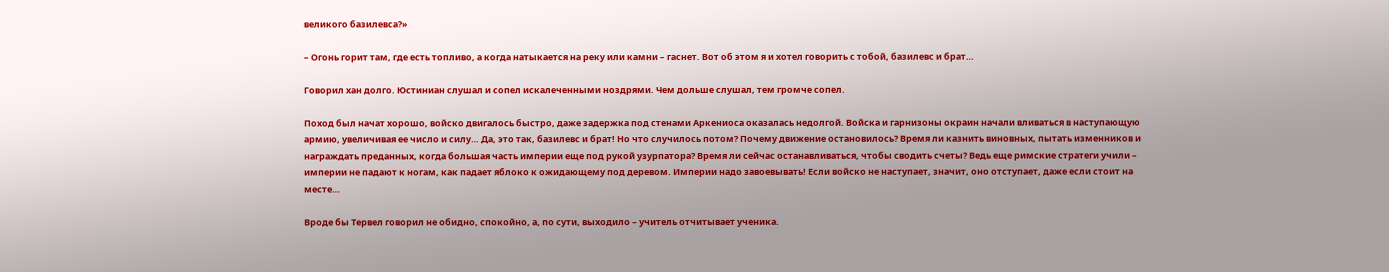великого базилевса?»

– Огонь горит там, где есть топливо, а когда натыкается на реку или камни – гаснет. Вот об этом я и хотел говорить с тобой, базилевс и брат…

Говорил хан долго. Юстиниан слушал и сопел искалеченными ноздрями. Чем дольше слушал, тем громче сопел.

Поход был начат хорошо, войско двигалось быстро, даже задержка под стенами Аркениоса оказалась недолгой. Войска и гарнизоны окраин начали вливаться в наступающую армию, увеличивая ее число и силу… Да, это так, базилевс и брат! Но что случилось потом? Почему движение остановилось? Время ли казнить виновных, пытать изменников и награждать преданных, когда большая часть империи еще под рукой узурпатора? Время ли сейчас останавливаться, чтобы сводить счеты? Ведь еще римские стратеги учили – империи не падают к ногам, как падает яблоко к ожидающему под деревом. Империи надо завоевывать! Если войско не наступает, значит, оно отступает, даже если стоит на месте…

Вроде бы Тервел говорил не обидно, спокойно, а, по сути, выходило – учитель отчитывает ученика.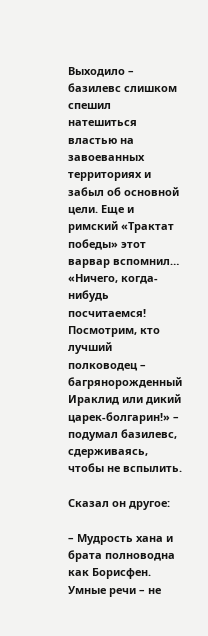Выходило – базилевс слишком спешил натешиться властью на завоеванных территориях и забыл об основной цели. Еще и римский «Трактат победы» этот варвар вспомнил… «Ничего, когда-нибудь посчитаемся! Посмотрим, кто лучший полководец – багрянорожденный Ираклид или дикий царек-болгарин!» – подумал базилевс, сдерживаясь, чтобы не вспылить.

Сказал он другое:

– Мудрость хана и брата полноводна как Борисфен. Умные речи – не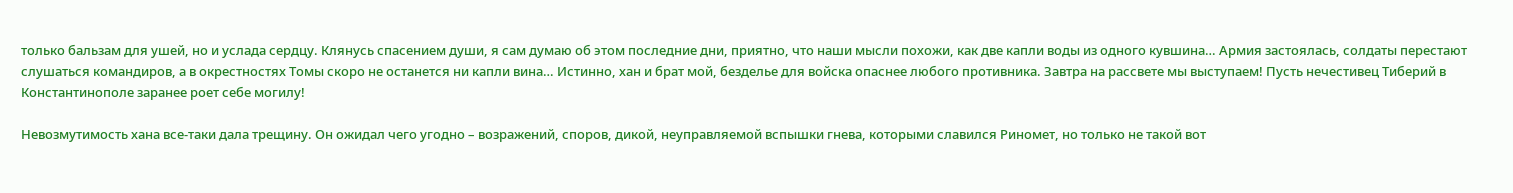только бальзам для ушей, но и услада сердцу. Клянусь спасением души, я сам думаю об этом последние дни, приятно, что наши мысли похожи, как две капли воды из одного кувшина… Армия застоялась, солдаты перестают слушаться командиров, а в окрестностях Томы скоро не останется ни капли вина… Истинно, хан и брат мой, безделье для войска опаснее любого противника. Завтра на рассвете мы выступаем! Пусть нечестивец Тиберий в Константинополе заранее роет себе могилу!

Невозмутимость хана все-таки дала трещину. Он ожидал чего угодно – возражений, споров, дикой, неуправляемой вспышки гнева, которыми славился Риномет, но только не такой вот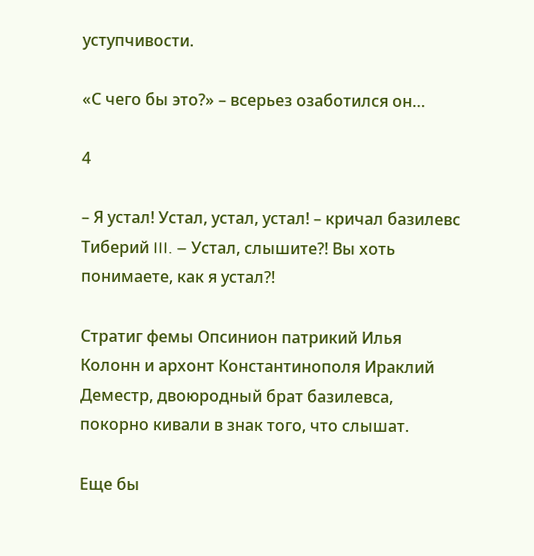уступчивости.

«С чего бы это?» – всерьез озаботился он…

4

– Я устал! Устал, устал, устал! – кричал базилевс Тиберий III. – Устал, слышите?! Вы хоть понимаете, как я устал?!

Стратиг фемы Опсинион патрикий Илья Колонн и архонт Константинополя Ираклий Деместр, двоюродный брат базилевса, покорно кивали в знак того, что слышат.

Еще бы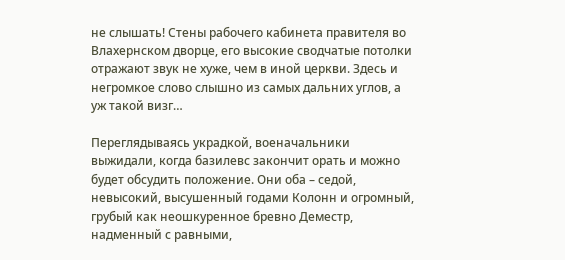не слышать! Стены рабочего кабинета правителя во Влахернском дворце, его высокие сводчатые потолки отражают звук не хуже, чем в иной церкви. Здесь и негромкое слово слышно из самых дальних углов, а уж такой визг…

Переглядываясь украдкой, военачальники выжидали, когда базилевс закончит орать и можно будет обсудить положение. Они оба – седой, невысокий, высушенный годами Колонн и огромный, грубый как неошкуренное бревно Деместр, надменный с равными,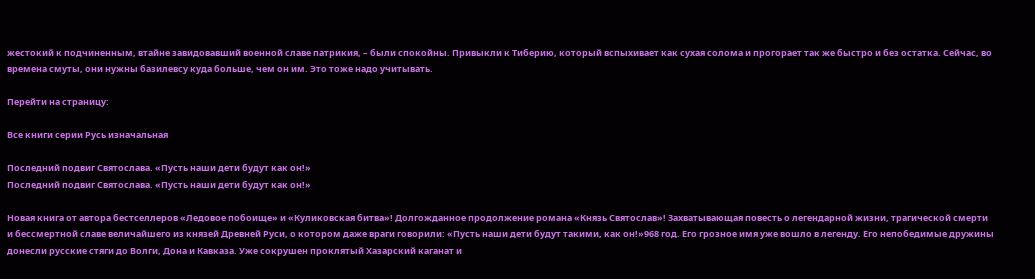жестокий к подчиненным, втайне завидовавший военной славе патрикия, – были спокойны. Привыкли к Тиберию, который вспыхивает как сухая солома и прогорает так же быстро и без остатка. Сейчас, во времена смуты, они нужны базилевсу куда больше, чем он им. Это тоже надо учитывать.

Перейти на страницу:

Все книги серии Русь изначальная

Последний подвиг Святослава. «Пусть наши дети будут как он!»
Последний подвиг Святослава. «Пусть наши дети будут как он!»

Новая книга от автора бестселлеров «Ледовое побоище» и «Куликовская битва»! Долгожданное продолжение романа «Князь Святослав»! Захватывающая повесть о легендарной жизни, трагической смерти и бессмертной славе величайшего из князей Древней Руси, о котором даже враги говорили: «Пусть наши дети будут такими, как он!»968 год. Его грозное имя уже вошло в легенду. Его непобедимые дружины донесли русские стяги до Волги, Дона и Кавказа. Уже сокрушен проклятый Хазарский каганат и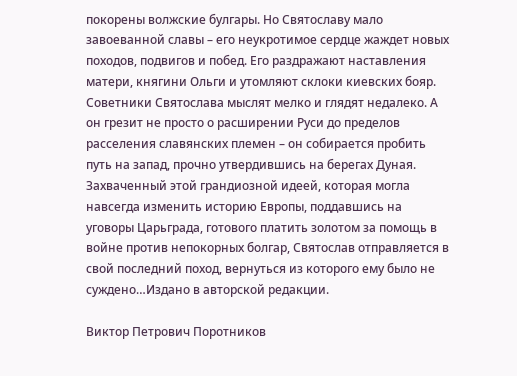покорены волжские булгары. Но Святославу мало завоеванной славы – его неукротимое сердце жаждет новых походов, подвигов и побед. Его раздражают наставления матери, княгини Ольги и утомляют склоки киевских бояр. Советники Святослава мыслят мелко и глядят недалеко. А он грезит не просто о расширении Руси до пределов расселения славянских племен – он собирается пробить путь на запад, прочно утвердившись на берегах Дуная. Захваченный этой грандиозной идеей, которая могла навсегда изменить историю Европы, поддавшись на уговоры Царьграда, готового платить золотом за помощь в войне против непокорных болгар, Святослав отправляется в свой последний поход, вернуться из которого ему было не суждено…Издано в авторской редакции.

Виктор Петрович Поротников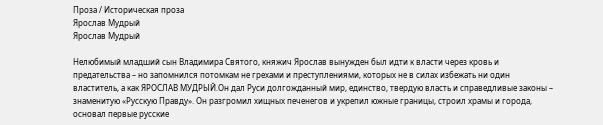Проза / Историческая проза
Ярослав Мудрый
Ярослав Мудрый

Нелюбимый младший сын Владимира Святого, княжич Ярослав вынужден был идти к власти через кровь и предательства – но запомнился потомкам не грехами и преступлениями, которых не в силах избежать ни один властитель, а как ЯРОСЛАВ МУДРЫЙ.Он дал Руси долгожданный мир, единство, твердую власть и справедливые законы – знаменитую «Русскую Правду». Он разгромил хищных печенегов и укрепил южные границы, строил храмы и города, основал первые русские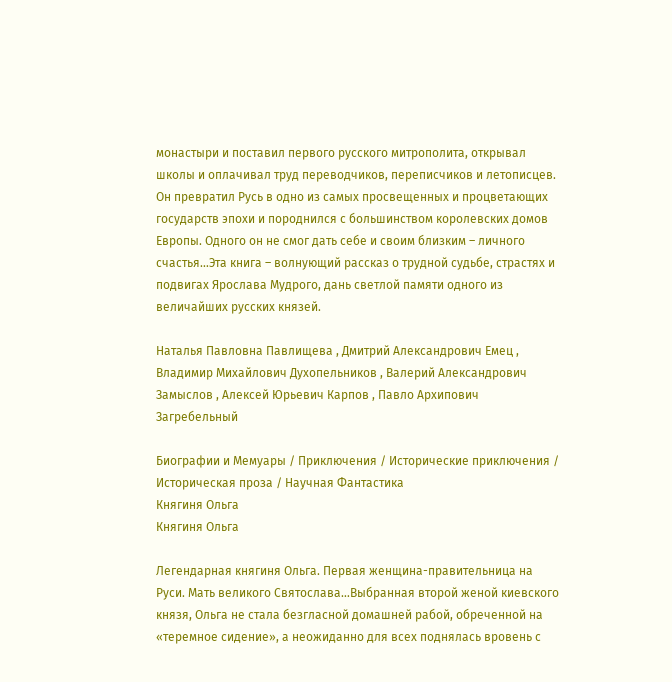монастыри и поставил первого русского митрополита, открывал школы и оплачивал труд переводчиков, переписчиков и летописцев. Он превратил Русь в одно из самых просвещенных и процветающих государств эпохи и породнился с большинством королевских домов Европы. Одного он не смог дать себе и своим близким – личного счастья…Эта книга – волнующий рассказ о трудной судьбе, страстях и подвигах Ярослава Мудрого, дань светлой памяти одного из величайших русских князей.

Наталья Павловна Павлищева , Дмитрий Александрович Емец , Владимир Михайлович Духопельников , Валерий Александрович Замыслов , Алексей Юрьевич Карпов , Павло Архипович Загребельный

Биографии и Мемуары / Приключения / Исторические приключения / Историческая проза / Научная Фантастика
Княгиня Ольга
Княгиня Ольга

Легендарная княгиня Ольга. Первая женщина-правительница на Руси. Мать великого Святослава…Выбранная второй женой киевского князя, Ольга не стала безгласной домашней рабой, обреченной на «теремное сидение», а неожиданно для всех поднялась вровень с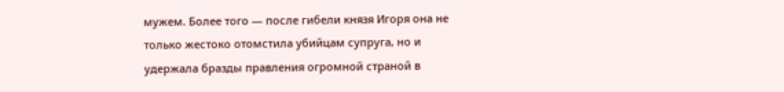мужем. Более того — после гибели князя Игоря она не только жестоко отомстила убийцам супруга, но и удержала бразды правления огромной страной в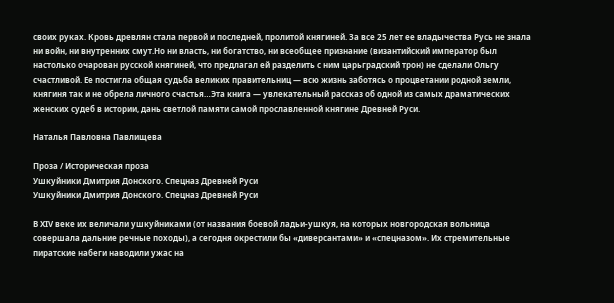своих руках. Кровь древлян стала первой и последней, пролитой княгиней. За все 25 лет ее владычества Русь не знала ни войн, ни внутренних смут.Но ни власть, ни богатство, ни всеобщее признание (византийский император был настолько очарован русской княгиней, что предлагал ей разделить с ним царьградский трон) не сделали Ольгу счастливой. Ее постигла общая судьба великих правительниц — всю жизнь заботясь о процветании родной земли, княгиня так и не обрела личного счастья…Эта книга — увлекательный рассказ об одной из самых драматических женских судеб в истории, дань светлой памяти самой прославленной княгине Древней Руси.

Наталья Павловна Павлищева

Проза / Историческая проза
Ушкуйники Дмитрия Донского. Спецназ Древней Руси
Ушкуйники Дмитрия Донского. Спецназ Древней Руси

В XIV веке их величали ушкуйниками (от названия боевой ладьи-ушкуя, на которых новгородская вольница совершала дальние речные походы), а сегодня окрестили бы «диверсантами» и «спецназом». Их стремительные пиратские набеги наводили ужас на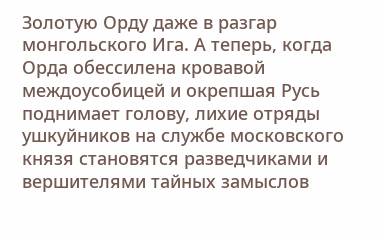Золотую Орду даже в разгар монгольского Ига. А теперь, когда Орда обессилена кровавой междоусобицей и окрепшая Русь поднимает голову, лихие отряды ушкуйников на службе московского князя становятся разведчиками и вершителями тайных замыслов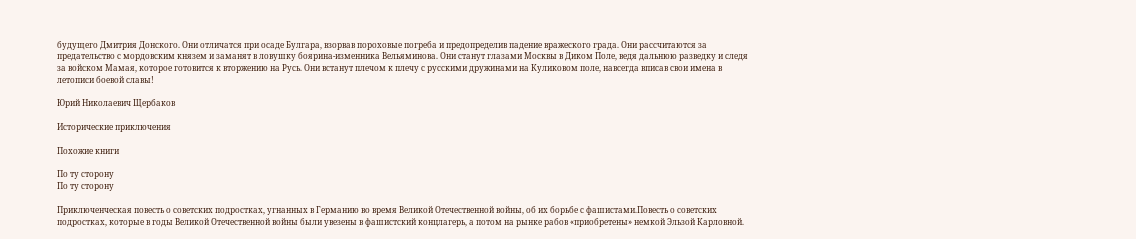будущего Дмитрия Донского. Они отличатся при осаде Булгара, взорвав пороховые погреба и предопределив падение вражеского града. Они рассчитаются за предательство с мордовским князем и заманят в ловушку боярина-изменника Вельяминова. Они станут глазами Москвы в Диком Поле, ведя дальнюю разведку и следя за войском Мамая, которое готовится к вторжению на Русь. Они встанут плечом к плечу с русскими дружинами на Куликовом поле, навсегда вписав свои имена в летописи боевой славы!

Юрий Николаевич Щербаков

Исторические приключения

Похожие книги

По ту сторону
По ту сторону

Приключенческая повесть о советских подростках, угнанных в Германию во время Великой Отечественной войны, об их борьбе с фашистами.Повесть о советских подростках, которые в годы Великой Отечественной войны были увезены в фашистский концлагерь, а потом на рынке рабов «приобретены» немкой Эльзой Карловной.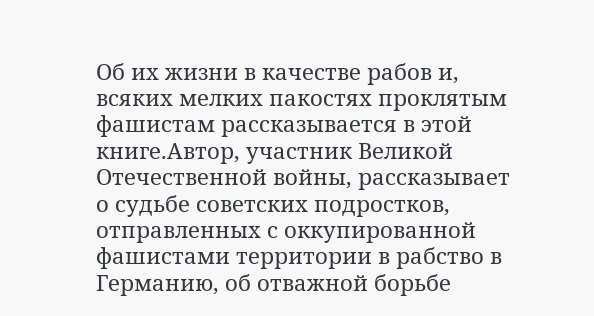Об их жизни в качестве рабов и, всяких мелких пакостях проклятым фашистам рассказывается в этой книге.Автор, участник Великой Отечественной войны, рассказывает о судьбе советских подростков, отправленных с оккупированной фашистами территории в рабство в Германию, об отважной борьбе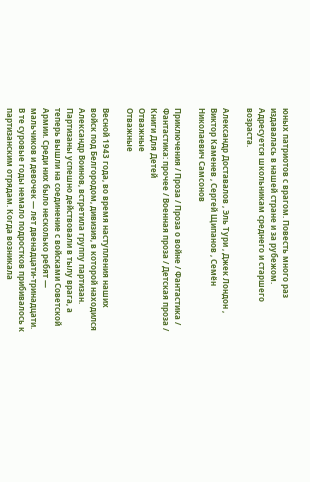юных патриотов с врагом. Повесть много раз издавалась в нашей стране и за рубежом. Адресуется школьникам среднего и старшего возраста.

Александр Доставалов , Эль Тури , Джек Лондон , Виктор Каменев , Сергей Щипанов , Семён Николаевич Самсонов

Приключения / Проза / Проза о войне / Фантастика / Фантастика: прочее / Военная проза / Детская проза / Книги Для Детей
Отважные
Отважные

Весной 1943 года, во время наступления наших войск под Белгородом, дивизия, в которой находился Александр Воинов, встретила группу партизан. Партизаны успешно действовали в тылу врага, а теперь вышли на соединение с войсками Советской Армии. Среди них было несколько ребят — мальчиков и девочек — лет двенадцати-тринадцати. В те суровые годы немало подростков прибивалось к партизанским отрядам. Когда возникала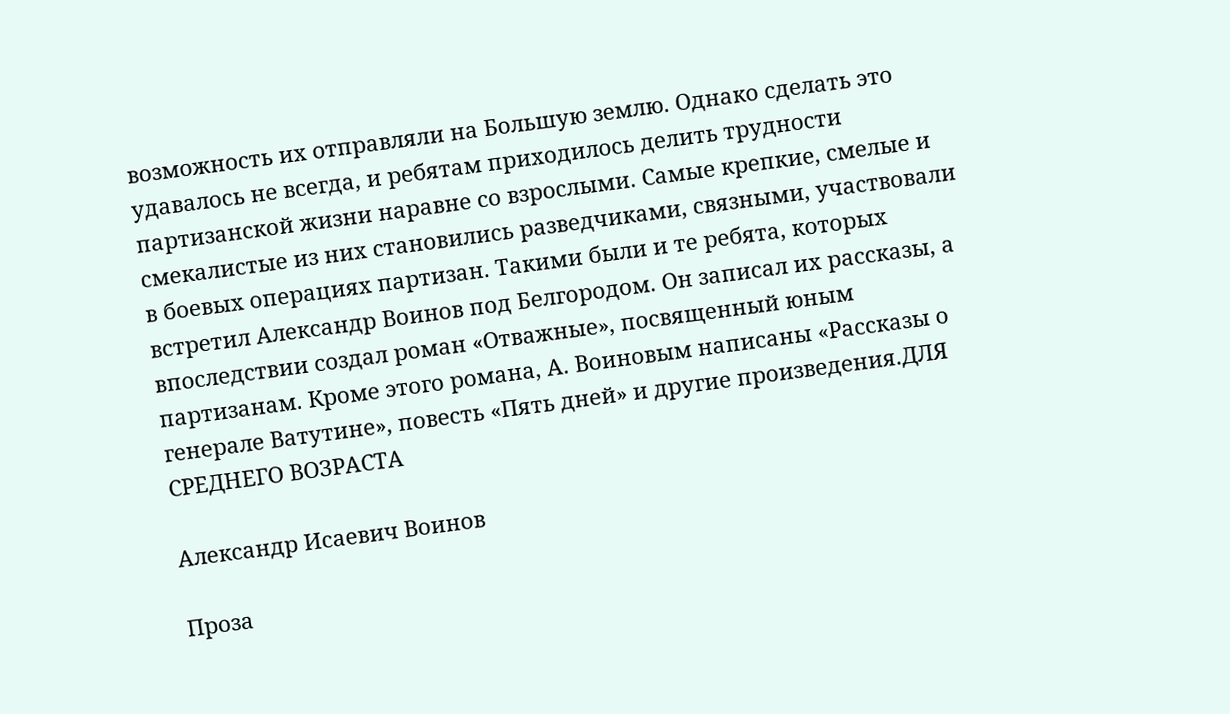возможность их отправляли на Большую землю. Однако сделать это удавалось не всегда, и ребятам приходилось делить трудности партизанской жизни наравне со взрослыми. Самые крепкие, смелые и смекалистые из них становились разведчиками, связными, участвовали в боевых операциях партизан. Такими были и те ребята, которых встретил Александр Воинов под Белгородом. Он записал их рассказы, а впоследствии создал роман «Отважные», посвященный юным партизанам. Кроме этого романа, А. Воиновым написаны «Рассказы о генерале Ватутине», повесть «Пять дней» и другие произведения.ДЛЯ СРЕДНЕГО ВОЗРАСТА

Александр Исаевич Воинов

Проза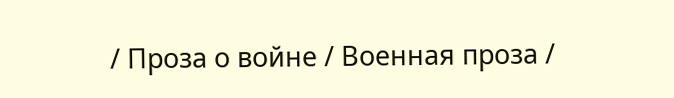/ Проза о войне / Военная проза /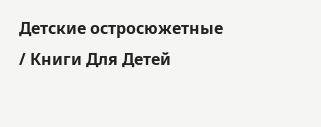Детские остросюжетные / Книги Для Детей